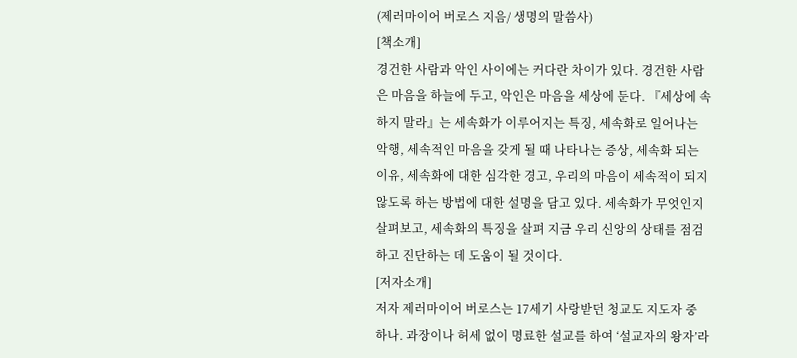(제러마이어 버로스 지음/ 생명의 말씀사)
[책소개]
경건한 사람과 악인 사이에는 커다란 차이가 있다. 경건한 사람은 마음을 하늘에 두고, 악인은 마음을 세상에 둔다. 『세상에 속하지 말라』는 세속화가 이루어지는 특징, 세속화로 일어나는 악행, 세속적인 마음을 갖게 될 때 나타나는 증상, 세속화 되는 이유, 세속화에 대한 심각한 경고, 우리의 마음이 세속적이 되지 않도록 하는 방법에 대한 설명을 담고 있다. 세속화가 무엇인지 살펴보고, 세속화의 특징을 살펴 지금 우리 신앙의 상태를 점검하고 진단하는 데 도움이 될 것이다.
[저자소개]
저자 제러마이어 버로스는 17세기 사랑받던 청교도 지도자 중 하나. 과장이나 허세 없이 명료한 설교를 하여 ‘설교자의 왕자’라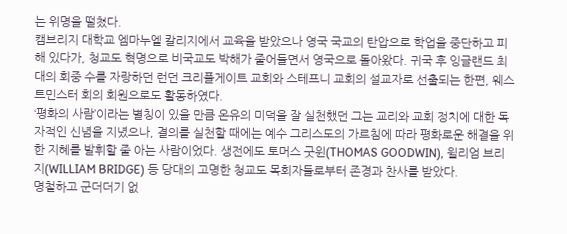는 위명을 떨쳤다.
캠브리지 대학교 엠마누엘 칼리지에서 교육을 받았으나 영국 국교의 탄압으로 학업을 중단하고 피해 있다가, 청교도 혁명으로 비국교도 박해가 줄어들면서 영국으로 돌아왔다. 귀국 후 잉글랜드 최대의 회중 수를 자랑하던 런던 크리플게이트 교회와 스테프니 교회의 설교자로 선출되는 한편, 웨스트민스터 회의 회원으로도 활동하였다.
‘평화의 사람’이라는 별칭이 있을 만큼 온유의 미덕을 잘 실천했던 그는 교리와 교회 정치에 대한 독자적인 신념을 지녔으나, 결의를 실천할 때에는 예수 그리스도의 가르침에 따라 평화로운 해결을 위한 지혜를 발휘할 줄 아는 사람이었다. 생전에도 토머스 굿윈(THOMAS GOODWIN), 윌리엄 브리지(WILLIAM BRIDGE) 등 당대의 고명한 청교도 목회자들로부터 존경과 찬사를 받았다.
명철하고 군더더기 없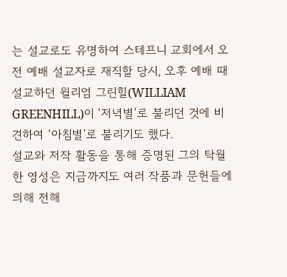는 설교로도 유명하여 스테프니 교회에서 오전 예배 설교자로 재직할 당시, 오후 예배 때 설교하던 윌리엄 그린힐(WILLIAM GREENHILL)이 ‘저녁별’로 불리던 것에 비견하여 ‘아침별’로 불리기도 했다.
설교와 저작 활동을 통해 증명된 그의 탁월한 영성은 지금까지도 여러 작품과 문헌들에 의해 전해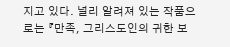지고 있다. 널리 알려져 있는 작품으로는 『만족, 그리스도인의 귀한 보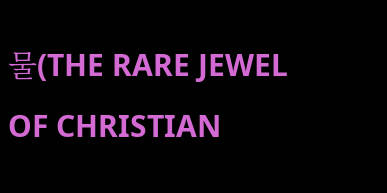물(THE RARE JEWEL OF CHRISTIAN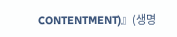CONTENTMENT)』(생명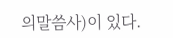의말씀사)이 있다.